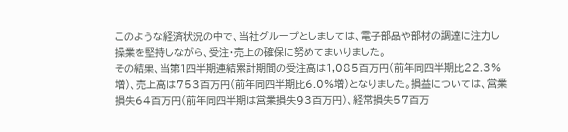このような経済状況の中で、当社グループとしましては、電子部品や部材の調達に注力し操業を堅持しながら、受注・売上の確保に努めてまいりました。
その結果、当第1四半期連結累計期間の受注高は1,085百万円(前年同四半期比22.3%増)、売上高は753百万円(前年同四半期比6.0%増)となりました。損益については、営業損失64百万円(前年同四半期は営業損失93百万円)、経常損失57百万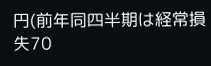円(前年同四半期は経常損失70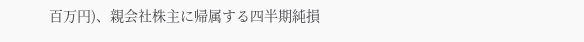百万円)、親会社株主に帰属する四半期純損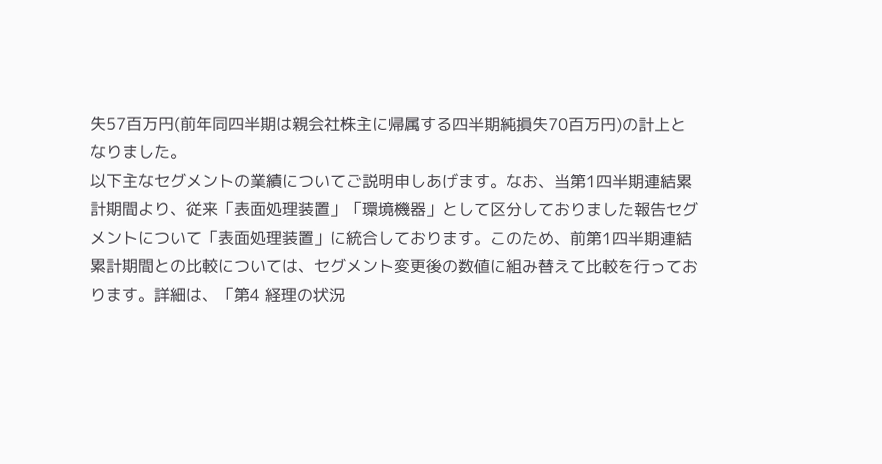失57百万円(前年同四半期は親会社株主に帰属する四半期純損失70百万円)の計上となりました。
以下主なセグメントの業績についてご説明申しあげます。なお、当第1四半期連結累計期間より、従来「表面処理装置」「環境機器」として区分しておりました報告セグメントについて「表面処理装置」に統合しております。このため、前第1四半期連結累計期間との比較については、セグメント変更後の数値に組み替えて比較を行っております。詳細は、「第4 経理の状況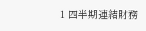1 四半期連結財務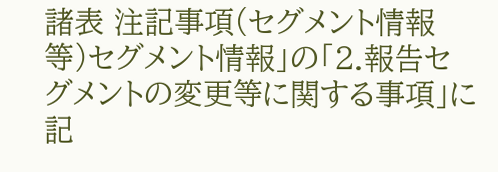諸表 注記事項(セグメント情報等)セグメント情報」の「2.報告セグメントの変更等に関する事項」に記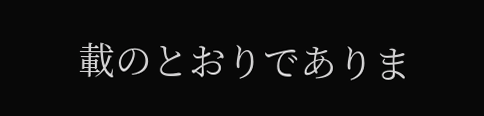載のとおりでありま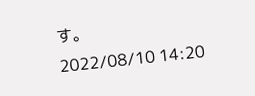す。
2022/08/10 14:20